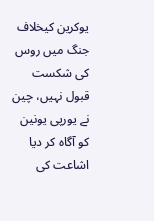یوکرین کیخلاف جنگ میں روس کی شکست قبول نہیں، چین نے یورپی یونین کو آگاہ کر دیا
اشاعت کی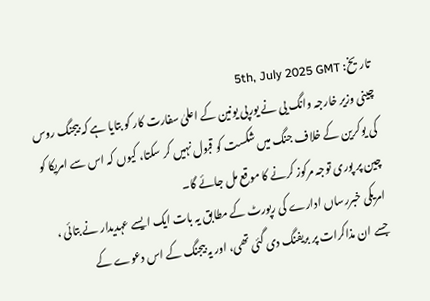تاریخ: 5th, July 2025 GMT
چینی وزیر خارجہ وانگ یی نے یورپی یونین کے اعلیٰ سفارت کار کو بتایا ہے کہ بیجنگ روس کی یوکرین کے خلاف جنگ میں شکست کو قبول نہیں کر سکتا، کیوں کہ اس سے امریکا کو چین پر پوری توجہ مرکوز کرنے کا موقع مل جائے گا۔
امریکی خبررساں ادارے کی رپورٹ کے مطابق یہ بات ایک ایسے عہدیدار نے بتائی ، جسے ان مذاکرات پر بریفنگ دی گئی تھی، اور یہ بیجنگ کے اس دعوے کے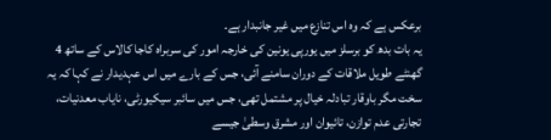برعکس ہے کہ وہ اس تنازع میں غیر جانبدار ہے۔
یہ بات بدھ کو برسلز میں یورپی یونین کی خارجہ امور کی سربراہ کاجا کالاس کے ساتھ 4 گھنٹے طویل ملاقات کے دوران سامنے آئی، جس کے بارے میں اس عہدیدار نے کہا کہ یہ سخت مگر باوقار تبادلہ خیال پر مشتمل تھی، جس میں سائبر سیکیورٹی، نایاب معدنیات، تجارتی عدم توازن، تائیوان اور مشرق وسطیٰ جیسے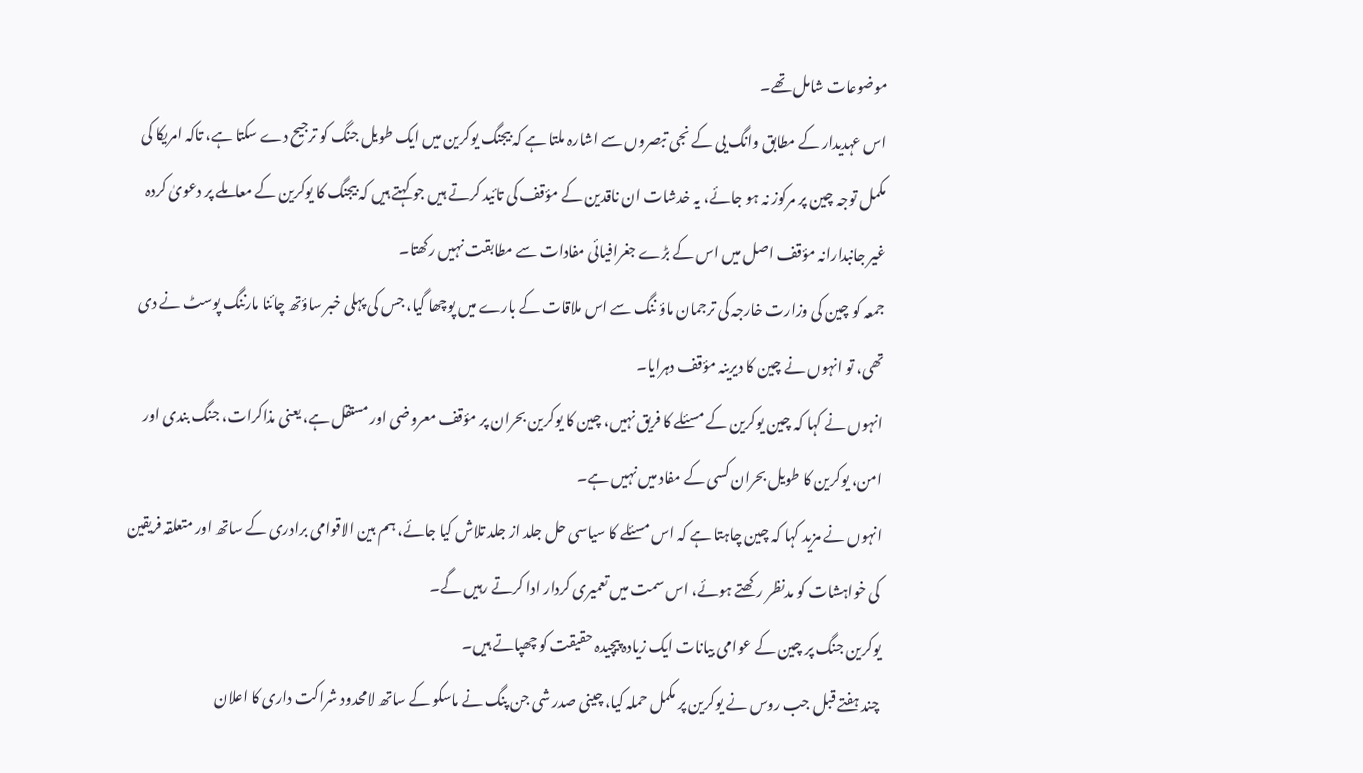موضوعات شامل تھے۔
اس عہدیدار کے مطابق وانگ یی کے نجی تبصروں سے اشارہ ملتا ہے کہ بیجنگ یوکرین میں ایک طویل جنگ کو ترجیح دے سکتا ہے، تاکہ امریکا کی مکمل توجہ چین پر مرکوز نہ ہو جائے، یہ خدشات ان ناقدین کے مؤقف کی تائید کرتے ہیں جو کہتے ہیں کہ بیجنگ کا یوکرین کے معاملے پر دعویٰ کردہ غیر جانبدارانہ مؤقف اصل میں اس کے بڑے جغرافیائی مفادات سے مطابقت نہیں رکھتا۔
جمعہ کو چین کی وزارت خارجہ کی ترجمان ماؤ ننگ سے اس ملاقات کے بارے میں پوچھا گیا، جس کی پہلی خبر ساؤتھ چائنا مارننگ پوسٹ نے دی تھی، تو انہوں نے چین کا دیرینہ مؤقف دہرایا۔
انہوں نے کہا کہ چین یوکرین کے مسئلے کا فریق نہیں، چین کا یوکرین بحران پر مؤقف معروضی اور مستقل ہے، یعنی مذاکرات، جنگ بندی اور امن، یوکرین کا طویل بحران کسی کے مفاد میں نہیں ہے۔
انہوں نے مزید کہا کہ چین چاہتا ہے کہ اس مسئلے کا سیاسی حل جلد از جلد تلاش کیا جائے، ہم بین الاقوامی برادری کے ساتھ اور متعلقہ فریقین کی خواہشات کو مدنظر رکھتے ہوئے، اس سمت میں تعمیری کردار ادا کرتے رہیں گے۔
یوکرین جنگ پر چین کے عوامی بیانات ایک زیادہ پیچیدہ حقیقت کو چھپاتے ہیں۔
چند ہفتے قبل جب روس نے یوکرین پر مکمل حملہ کیا، چینی صدر شی جن پنگ نے ماسکو کے ساتھ لامحدود شراکت داری کا اعلان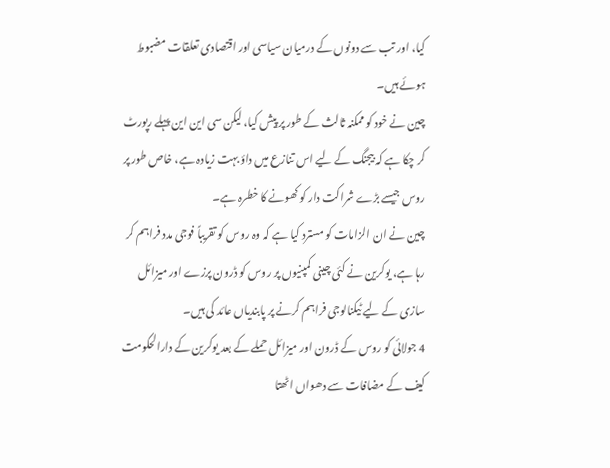کیا، اور تب سے دونوں کے درمیان سیاسی اور اقتصادی تعلقات مضبوط ہوئے ہیں۔
چین نے خود کو ممکنہ ثالث کے طور پر پیش کیا، لیکن سی این این پہلے رپورٹ کر چکا ہے کہ بیجنگ کے لیے اس تنازع میں داؤ بہت زیادہ ہے، خاص طور پر روس جیسے بڑے شراکت دار کو کھونے کا خطرہ ہے۔
چین نے ان الزامات کو مسترد کیا ہے کہ وہ روس کو تقریباً فوجی مدد فراہم کر رہا ہے، یوکرین نے کئی چینی کمپنیوں پر روس کو ڈرون پرزے اور میزائل سازی کے لیے ٹیکنالوجی فراہم کرنے پر پابندیاں عائد کی ہیں۔
4 جولائی کو روس کے ڈرون اور میزائل حملے کے بعد یوکرین کے دارالحکومت کیف کے مضافات سے دھواں اٹھتا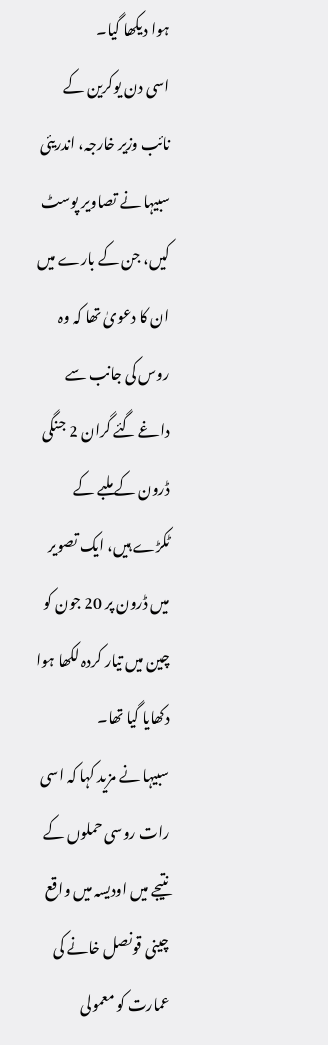ہوا دیکھا گیا۔
اسی دن یوکرین کے نائب وزیر خارجہ، اندریئی سبیہا نے تصاویر پوسٹ کیں، جن کے بارے میں ان کا دعویٰ تھا کہ وہ روس کی جانب سے داغے گئے گران 2 جنگی ڈرون کے ملبے کے ٹکڑے ہیں، ایک تصویر میں ڈرون پر 20 جون کو چین میں تیار کردہ لکھا ہوا دکھایا گیا تھا۔
سبیہا نے مزید کہا کہ اسی رات روسی حملوں کے نتیجے میں اودیسہ میں واقع چینی قونصل خانے کی عمارت کو معمولی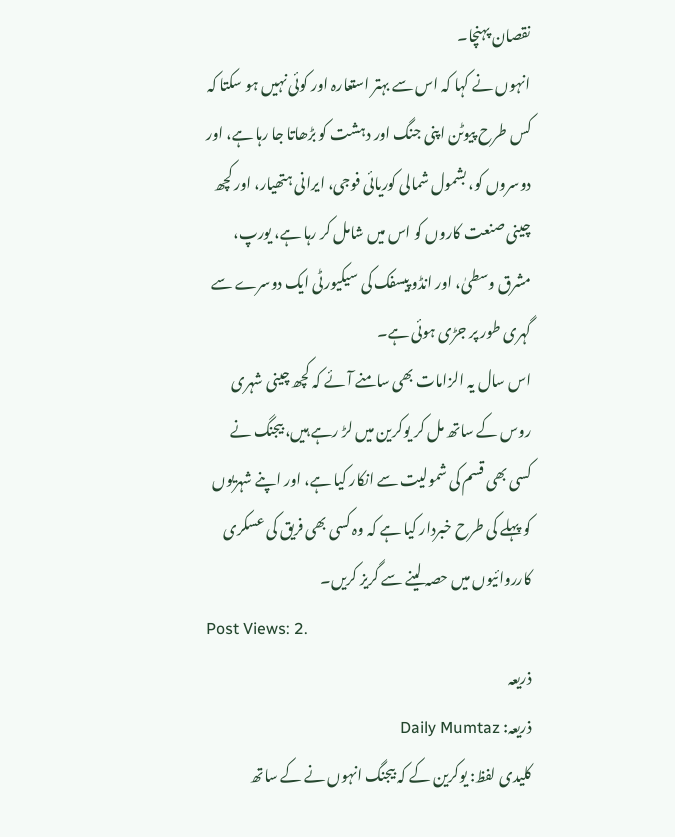نقصان پہنچا۔
انہوں نے کہا کہ اس سے بہتر استعارہ اور کوئی نہیں ہو سکتا کہ کس طرح پیوٹن اپنی جنگ اور دہشت کو بڑھاتا جا رہا ہے، اور دوسروں کو، بشمول شمالی کوریائی فوجی، ایرانی ہتھیار، اور کچھ چینی صنعت کاروں کو اس میں شامل کر رہا ہے، یورپ، مشرق وسطیٰ، اور انڈو پیسفک کی سیکیورٹی ایک دوسرے سے گہری طور پر جڑی ہوئی ہے۔
اس سال یہ الزامات بھی سامنے آئے کہ کچھ چینی شہری روس کے ساتھ مل کر یوکرین میں لڑ رہے ہیں، بیجنگ نے کسی بھی قسم کی شمولیت سے انکار کیا ہے، اور اپنے شہریوں کو پہلے کی طرح خبردار کیا ہے کہ وہ کسی بھی فریق کی عسکری کارروائیوں میں حصہ لینے سے گریز کریں۔
Post Views: 2.
ذریعہ
ذریعہ: Daily Mumtaz
کلیدی لفظ: یوکرین کے کہ بیجنگ انہوں نے کے ساتھ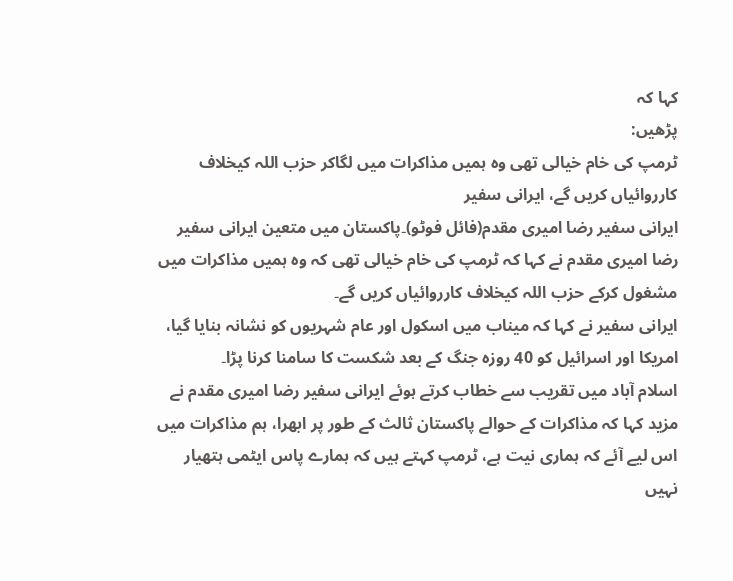کہا کہ
پڑھیں:
ٹرمپ کی خام خیالی تھی وہ ہمیں مذاکرات میں لگاکر حزب اللہ کیخلاف کارروائیاں کریں گے، ایرانی سفیر
ایرانی سفیر رضا امیری مقدم(فائل فوٹو)۔پاکستان میں متعین ایرانی سفیر رضا امیری مقدم نے کہا کہ ٹرمپ کی خام خیالی تھی کہ وہ ہمیں مذاکرات میں مشغول کرکے حزب اللہ کیخلاف کارروائیاں کریں گے۔
ایرانی سفیر نے کہا کہ میناب میں اسکول اور عام شہریوں کو نشانہ بنایا گیا، امریکا اور اسرائیل کو 40 روزہ جنگ کے بعد شکست کا سامنا کرنا پڑا۔
اسلام آباد میں تقریب سے خطاب کرتے ہوئے ایرانی سفیر رضا امیری مقدم نے مزید کہا کہ مذاکرات کے حوالے پاکستان ثالث کے طور پر ابھرا، ہم مذاکرات میں اس لیے آئے کہ ہماری نیت ہے، ٹرمپ کہتے ہیں کہ ہمارے پاس ایٹمی ہتھیار نہیں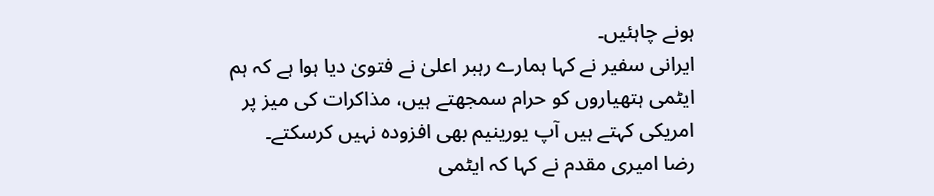ہونے چاہئیں۔
ایرانی سفیر نے کہا ہمارے رہبر اعلیٰ نے فتویٰ دیا ہوا ہے کہ ہم ایٹمی ہتھیاروں کو حرام سمجھتے ہیں، مذاکرات کی میز پر امریکی کہتے ہیں آپ یورینیم بھی افزودہ نہیں کرسکتے۔
رضا امیری مقدم نے کہا کہ ایٹمی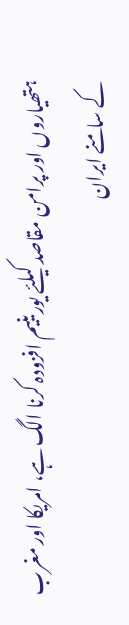ہتھیاروں اور پرامن مقاصد کیلئے یورینیم افزودہ کرنا الگ ہے، امریکا اور مغرب کے سامنے ایران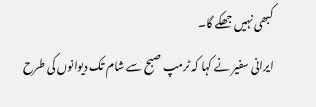کبھی نہیں جھکے گا۔
ایرانی سفیر نے کہا کہ ٹرمپ صبح سے شام تک دیوانوں کی طرح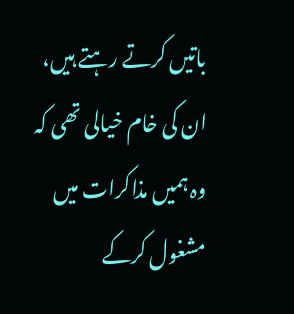باتیں کرتے رہتے ہیں، ان کی خام خیالی تھی کہ وہ ہمیں مذاکرات میں مشغول کرکے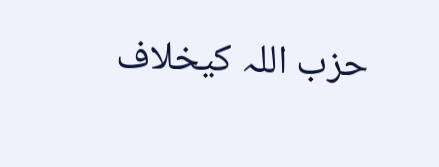حزب اللہ کیخلاف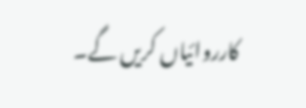کارروائیاں کریں گے۔